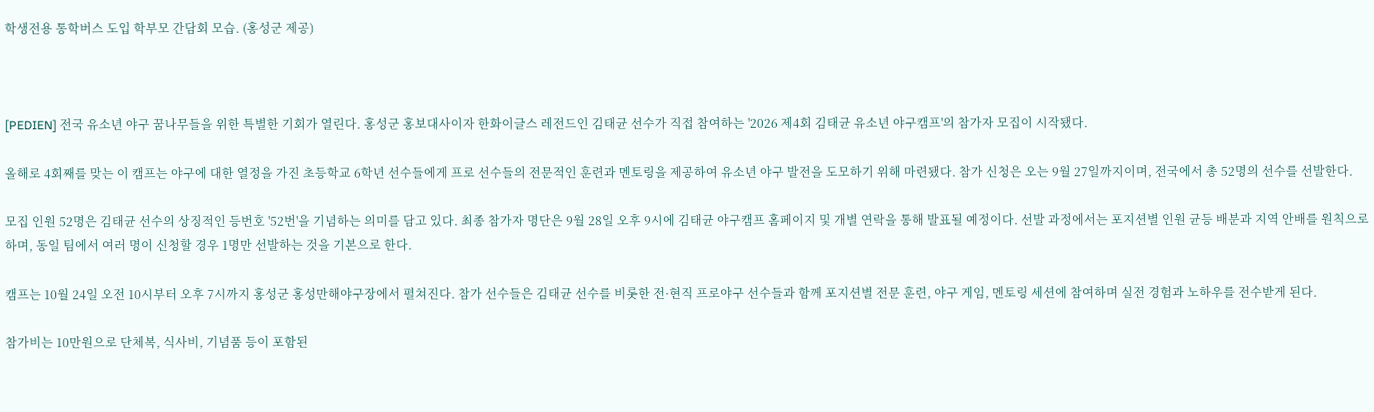학생전용 통학버스 도입 학부모 간담회 모습. (홍성군 제공)



[PEDIEN] 전국 유소년 야구 꿈나무들을 위한 특별한 기회가 열린다. 홍성군 홍보대사이자 한화이글스 레전드인 김태균 선수가 직접 참여하는 '2026 제4회 김태균 유소년 야구캠프'의 참가자 모집이 시작됐다.

올해로 4회째를 맞는 이 캠프는 야구에 대한 열정을 가진 초등학교 6학년 선수들에게 프로 선수들의 전문적인 훈련과 멘토링을 제공하여 유소년 야구 발전을 도모하기 위해 마련됐다. 참가 신청은 오는 9월 27일까지이며, 전국에서 총 52명의 선수를 선발한다.

모집 인원 52명은 김태균 선수의 상징적인 등번호 '52번'을 기념하는 의미를 담고 있다. 최종 참가자 명단은 9월 28일 오후 9시에 김태균 야구캠프 홈페이지 및 개별 연락을 통해 발표될 예정이다. 선발 과정에서는 포지션별 인원 균등 배분과 지역 안배를 원칙으로 하며, 동일 팀에서 여러 명이 신청할 경우 1명만 선발하는 것을 기본으로 한다.

캠프는 10월 24일 오전 10시부터 오후 7시까지 홍성군 홍성만해야구장에서 펼쳐진다. 참가 선수들은 김태균 선수를 비롯한 전·현직 프로야구 선수들과 함께 포지션별 전문 훈련, 야구 게임, 멘토링 세션에 참여하며 실전 경험과 노하우를 전수받게 된다.

참가비는 10만원으로 단체복, 식사비, 기념품 등이 포함된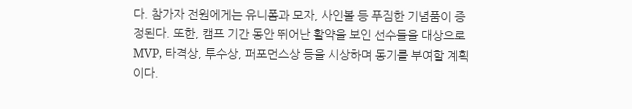다. 참가자 전원에게는 유니폼과 모자, 사인볼 등 푸짐한 기념품이 증정된다. 또한, 캠프 기간 동안 뛰어난 활약을 보인 선수들을 대상으로 MVP, 타격상, 투수상, 퍼포먼스상 등을 시상하며 동기를 부여할 계획이다.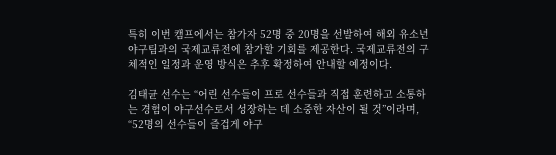특히 이번 캠프에서는 참가자 52명 중 20명을 선발하여 해외 유소년 야구팀과의 국제교류전에 참가할 기회를 제공한다. 국제교류전의 구체적인 일정과 운영 방식은 추후 확정하여 안내할 예정이다.

김태균 선수는 “어린 선수들이 프로 선수들과 직접 훈련하고 소통하는 경험이 야구선수로서 성장하는 데 소중한 자산이 될 것”이라며, “52명의 선수들이 즐겁게 야구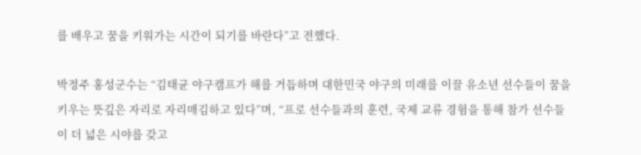를 배우고 꿈을 키워가는 시간이 되기를 바란다”고 전했다.

박정주 홍성군수는 “김태균 야구캠프가 해를 거듭하며 대한민국 야구의 미래를 이끌 유소년 선수들이 꿈을 키우는 뜻깊은 자리로 자리매김하고 있다”며, “프로 선수들과의 훈련, 국제 교류 경험을 통해 참가 선수들이 더 넓은 시야를 갖고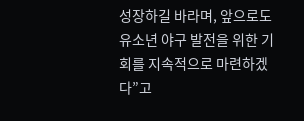성장하길 바라며, 앞으로도 유소년 야구 발전을 위한 기회를 지속적으로 마련하겠다”고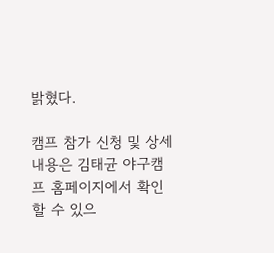밝혔다.

캠프 참가 신청 및 상세 내용은 김태균 야구캠프 홈페이지에서 확인할 수 있으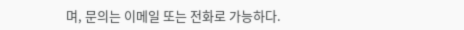며, 문의는 이메일 또는 전화로 가능하다.